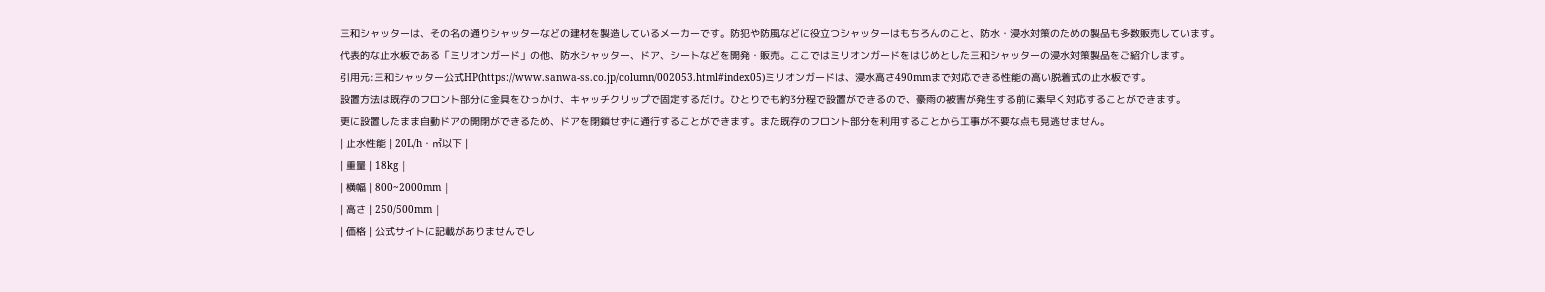三和シャッターは、その名の通りシャッターなどの建材を製造しているメーカーです。防犯や防風などに役立つシャッターはもちろんのこと、防水・浸水対策のための製品も多数販売しています。
代表的な止水板である「ミリオンガード」の他、防水シャッター、ドア、シートなどを開発・販売。ここではミリオンガードをはじめとした三和シャッターの浸水対策製品をご紹介します。
引用元:三和シャッター公式HP(https://www.sanwa-ss.co.jp/column/002053.html#index05)ミリオンガードは、浸水高さ490mmまで対応できる性能の高い脱着式の止水板です。
設置方法は既存のフロント部分に金具をひっかけ、キャッチクリップで固定するだけ。ひとりでも約3分程で設置ができるので、豪雨の被害が発生する前に素早く対応することができます。
更に設置したまま自動ドアの開閉ができるため、ドアを閉鎖せずに通行することができます。また既存のフロント部分を利用することから工事が不要な点も見逃せません。
| 止水性能 | 20L/h・㎡以下 |
| 重量 | 18kg |
| 横幅 | 800~2000mm |
| 高さ | 250/500mm |
| 価格 | 公式サイトに記載がありませんでし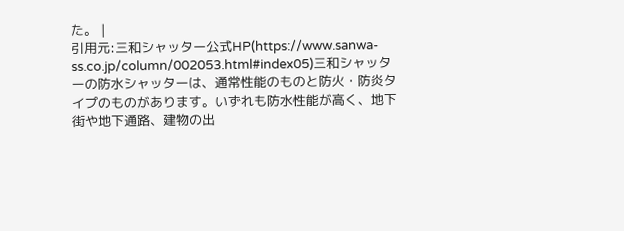た。 |
引用元:三和シャッター公式HP(https://www.sanwa-ss.co.jp/column/002053.html#index05)三和シャッターの防水シャッターは、通常性能のものと防火・防炎タイプのものがあります。いずれも防水性能が高く、地下街や地下通路、建物の出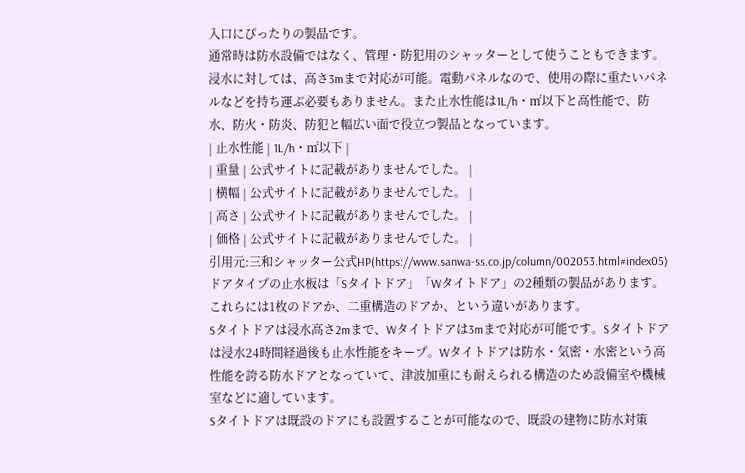入口にぴったりの製品です。
通常時は防水設備ではなく、管理・防犯用のシャッターとして使うこともできます。浸水に対しては、高さ3mまで対応が可能。電動パネルなので、使用の際に重たいパネルなどを持ち運ぶ必要もありません。また止水性能は1L/h・㎡以下と高性能で、防水、防火・防炎、防犯と幅広い面で役立つ製品となっています。
| 止水性能 | 1L/h・㎡以下 |
| 重量 | 公式サイトに記載がありませんでした。 |
| 横幅 | 公式サイトに記載がありませんでした。 |
| 高さ | 公式サイトに記載がありませんでした。 |
| 価格 | 公式サイトに記載がありませんでした。 |
引用元:三和シャッター公式HP(https://www.sanwa-ss.co.jp/column/002053.html#index05)ドアタイプの止水板は「Sタイトドア」「Wタイトドア」の2種類の製品があります。これらには1枚のドアか、二重構造のドアか、という違いがあります。
Sタイトドアは浸水高さ2mまで、Wタイトドアは3mまで対応が可能です。Sタイトドアは浸水24時間経過後も止水性能をキープ。Wタイトドアは防水・気密・水密という高性能を誇る防水ドアとなっていて、津波加重にも耐えられる構造のため設備室や機械室などに適しています。
Sタイトドアは既設のドアにも設置することが可能なので、既設の建物に防水対策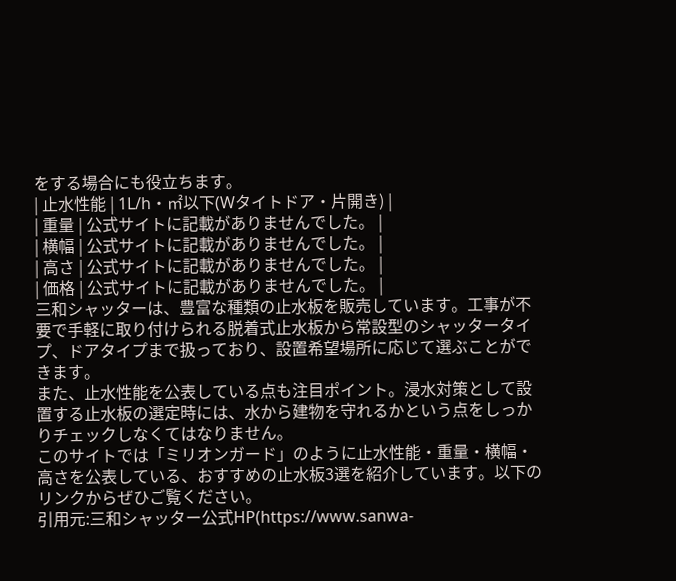をする場合にも役立ちます。
| 止水性能 | 1L/h・㎡以下(Wタイトドア・片開き) |
| 重量 | 公式サイトに記載がありませんでした。 |
| 横幅 | 公式サイトに記載がありませんでした。 |
| 高さ | 公式サイトに記載がありませんでした。 |
| 価格 | 公式サイトに記載がありませんでした。 |
三和シャッターは、豊富な種類の止水板を販売しています。工事が不要で手軽に取り付けられる脱着式止水板から常設型のシャッタータイプ、ドアタイプまで扱っており、設置希望場所に応じて選ぶことができます。
また、止水性能を公表している点も注目ポイント。浸水対策として設置する止水板の選定時には、水から建物を守れるかという点をしっかりチェックしなくてはなりません。
このサイトでは「ミリオンガード」のように止水性能・重量・横幅・高さを公表している、おすすめの止水板3選を紹介しています。以下のリンクからぜひご覧ください。
引用元:三和シャッター公式HP(https://www.sanwa-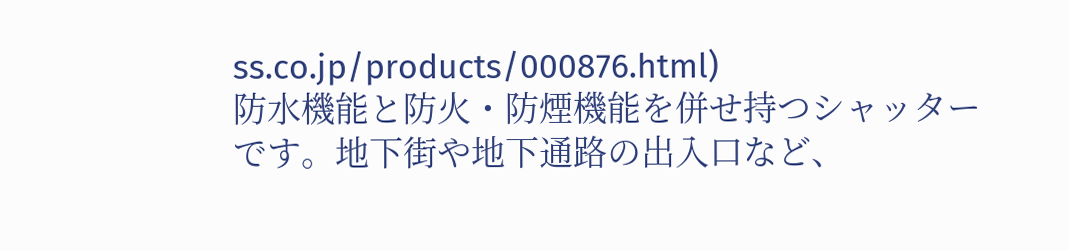ss.co.jp/products/000876.html)
防水機能と防火・防煙機能を併せ持つシャッターです。地下街や地下通路の出入口など、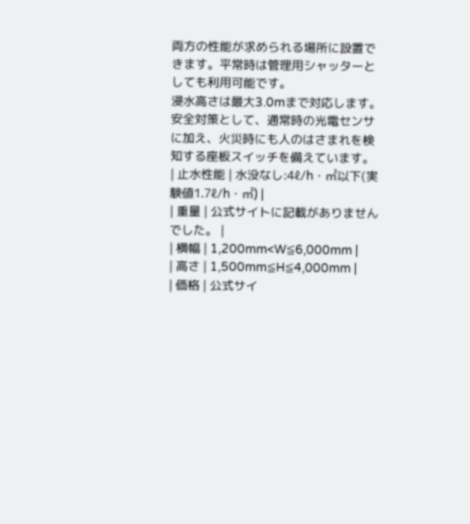両方の性能が求められる場所に設置できます。平常時は管理用シャッターとしても利用可能です。
浸水高さは最大3.0mまで対応します。安全対策として、通常時の光電センサに加え、火災時にも人のはさまれを検知する座板スイッチを備えています。
| 止水性能 | 水没なし:4ℓ/h・㎡以下(実験値1.7ℓ/h・㎡) |
| 重量 | 公式サイトに記載がありませんでした。 |
| 横幅 | 1,200mm<W≦6,000mm |
| 高さ | 1,500mm≦H≦4,000mm |
| 価格 | 公式サイ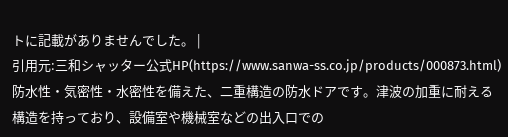トに記載がありませんでした。 |
引用元:三和シャッター公式HP(https://www.sanwa-ss.co.jp/products/000873.html)
防水性・気密性・水密性を備えた、二重構造の防水ドアです。津波の加重に耐える構造を持っており、設備室や機械室などの出入口での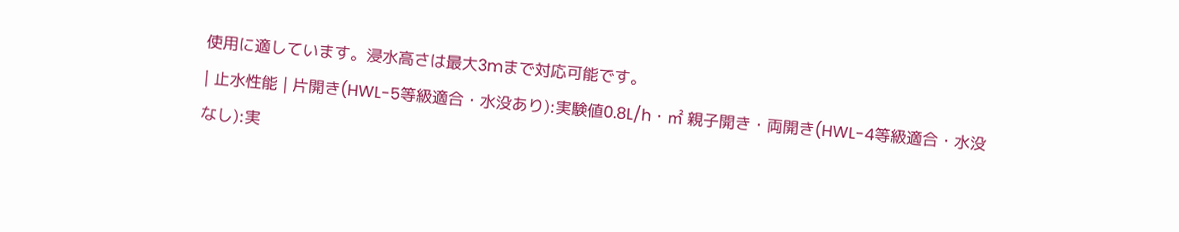使用に適しています。浸水高さは最大3mまで対応可能です。
| 止水性能 | 片開き(HWL-5等級適合・水没あり):実験値0.8L/h・㎡ 親子開き・両開き(HWL-4等級適合・水没なし):実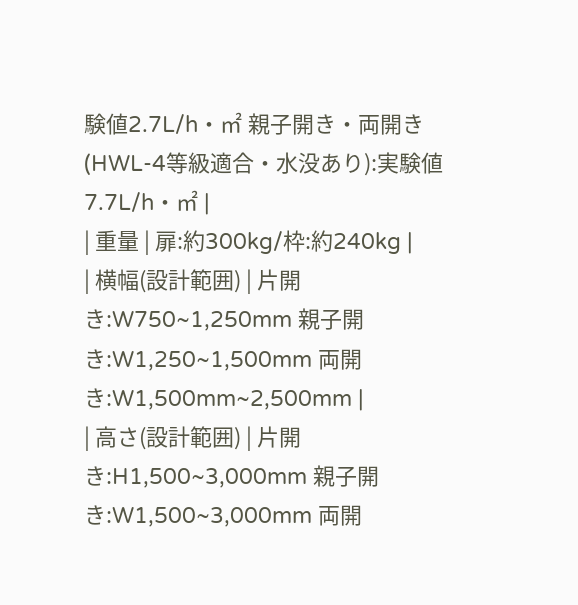験値2.7L/h・㎡ 親子開き・両開き(HWL-4等級適合・水没あり):実験値7.7L/h・㎡ |
| 重量 | 扉:約300kg/枠:約240kg |
| 横幅(設計範囲) | 片開き:W750~1,250mm 親子開き:W1,250~1,500mm 両開き:W1,500mm~2,500mm |
| 高さ(設計範囲) | 片開き:H1,500~3,000mm 親子開き:W1,500~3,000mm 両開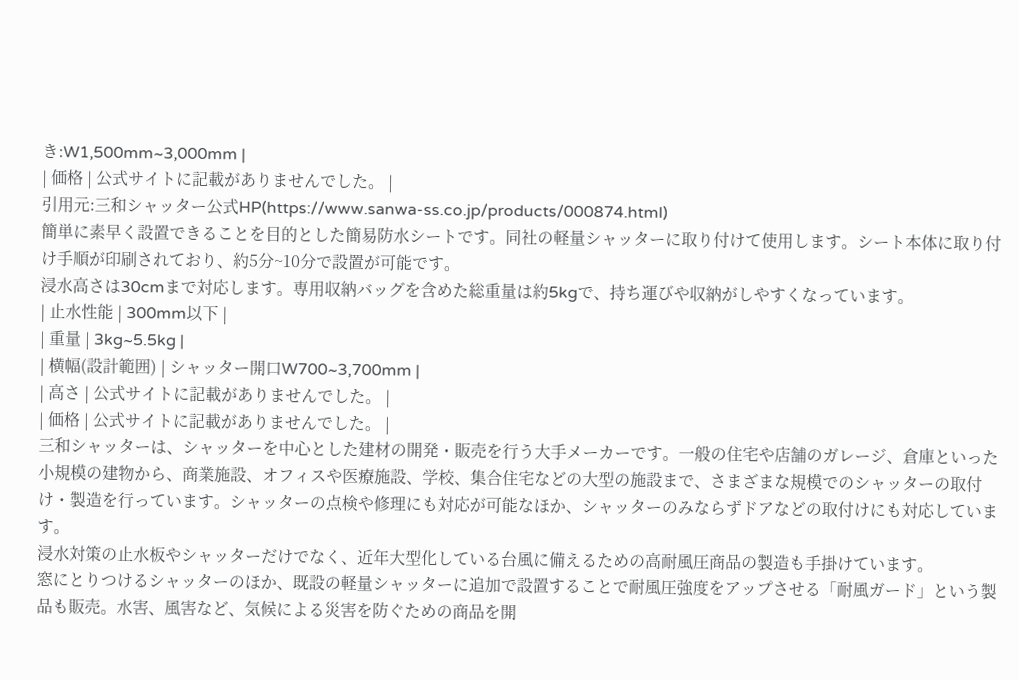き:W1,500mm~3,000mm |
| 価格 | 公式サイトに記載がありませんでした。 |
引用元:三和シャッター公式HP(https://www.sanwa-ss.co.jp/products/000874.html)
簡単に素早く設置できることを目的とした簡易防水シートです。同社の軽量シャッターに取り付けて使用します。シート本体に取り付け手順が印刷されており、約5分~10分で設置が可能です。
浸水高さは30cmまで対応します。専用収納バッグを含めた総重量は約5kgで、持ち運びや収納がしやすくなっています。
| 止水性能 | 300mm以下 |
| 重量 | 3kg~5.5kg |
| 横幅(設計範囲) | シャッター開口W700~3,700mm |
| 高さ | 公式サイトに記載がありませんでした。 |
| 価格 | 公式サイトに記載がありませんでした。 |
三和シャッターは、シャッターを中心とした建材の開発・販売を行う大手メーカーです。一般の住宅や店舗のガレージ、倉庫といった小規模の建物から、商業施設、オフィスや医療施設、学校、集合住宅などの大型の施設まで、さまざまな規模でのシャッターの取付け・製造を行っています。シャッターの点検や修理にも対応が可能なほか、シャッターのみならずドアなどの取付けにも対応しています。
浸水対策の止水板やシャッターだけでなく、近年大型化している台風に備えるための高耐風圧商品の製造も手掛けています。
窓にとりつけるシャッターのほか、既設の軽量シャッターに追加で設置することで耐風圧強度をアップさせる「耐風ガード」という製品も販売。水害、風害など、気候による災害を防ぐための商品を開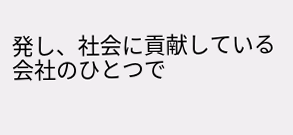発し、社会に貢献している会社のひとつで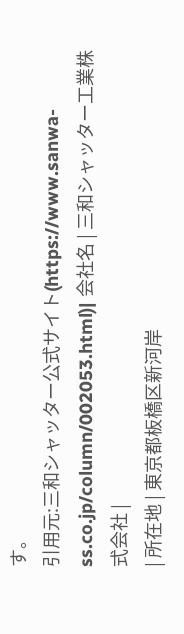す。
引用元:三和シャッター公式サイト(https://www.sanwa-ss.co.jp/column/002053.html)| 会社名 | 三和シャッター工業株式会社 |
| 所在地 | 東京都板橋区新河岸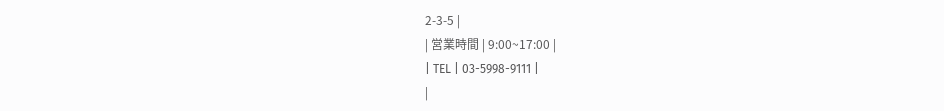2-3-5 |
| 営業時間 | 9:00~17:00 |
| TEL | 03-5998-9111 |
|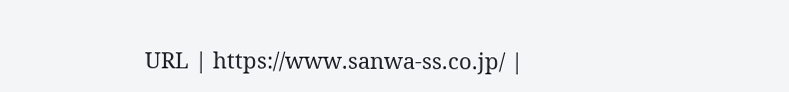URL | https://www.sanwa-ss.co.jp/ |